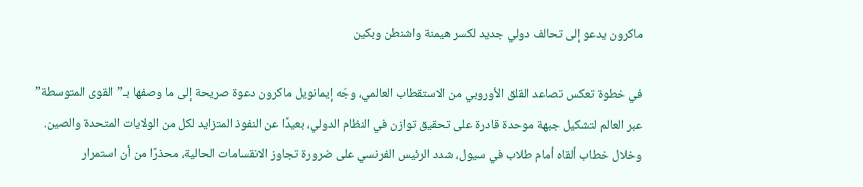ماكرون يدعو إلى تحالف دولي جديد لكسر هيمنة واشنطن وبكين

في خطوة تعكس تصاعد القلق الأوروبي من الاستقطاب العالمي، وجّه إيمانويل ماكرون دعوة صريحة إلى ما وصفها بـ”القوى المتوسطة” عبر العالم لتشكيل جبهة موحدة قادرة على تحقيق توازن في النظام الدولي، بعيدًا عن النفوذ المتزايد لكل من الولايات المتحدة والصين.
وخلال خطاب ألقاه أمام طلاب في سيول، شدد الرئيس الفرنسي على ضرورة تجاوز الانقسامات الحالية، محذرًا من أن استمرار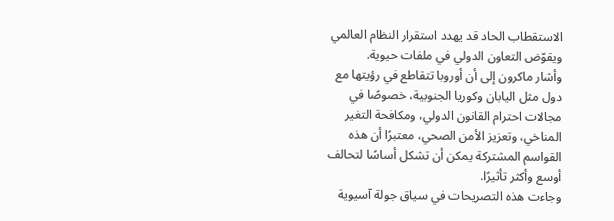الاستقطاب الحاد قد يهدد استقرار النظام العالمي ويقوّض التعاون الدولي في ملفات حيوية.
وأشار ماكرون إلى أن أوروبا تتقاطع في رؤيتها مع دول مثل اليابان وكوريا الجنوبية، خصوصًا في مجالات احترام القانون الدولي، ومكافحة التغير المناخي، وتعزيز الأمن الصحي، معتبرًا أن هذه القواسم المشتركة يمكن أن تشكل أساسًا لتحالف أوسع وأكثر تأثيرًا.
وجاءت هذه التصريحات في سياق جولة آسيوية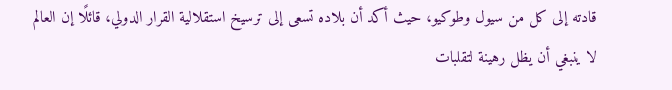قادته إلى كل من سيول وطوكيو، حيث أكد أن بلاده تسعى إلى ترسيخ استقلالية القرار الدولي، قائلًا إن العالم لا ينبغي أن يظل رهينة لتقلبات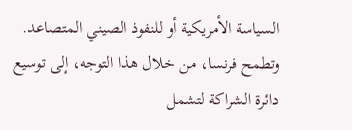السياسة الأمريكية أو للنفوذ الصيني المتصاعد.
وتطمح فرنسا، من خلال هذا التوجه، إلى توسيع دائرة الشراكة لتشمل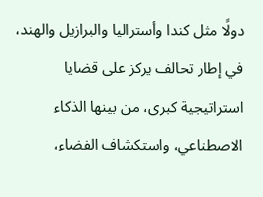دولًا مثل كندا وأستراليا والبرازيل والهند، في إطار تحالف يركز على قضايا استراتيجية كبرى، من بينها الذكاء الاصطناعي، واستكشاف الفضاء،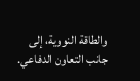والطاقة النووية، إلى جانب التعاون الدفاعي.